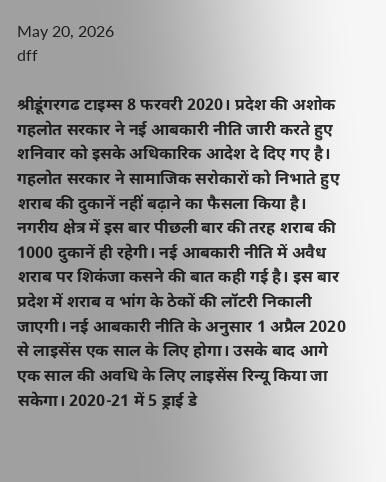May 20, 2026
dff

श्रीडूंगरगढ टाइम्स 8 फरवरी 2020। प्रदेश की अशोक गहलोत सरकार ने नई आबकारी नीति जारी करते हुए शनिवार को इसके अधिकारिक आदेश दे दिए गए है। गहलोत सरकार ने सामाजिक सरोकारों को निभाते हुए शराब की दुकानें नहीं बढ़ाने का फैसला किया है। नगरीय क्षेत्र में इस बार पीछली बार की तरह शराब की 1000 दुकानें ही रहेगी। नई आबकारी नीति में अवैध शराब पर शिकंजा कसने की बात कही गई है। इस बार प्रदेश में शराब व भांग के ठेकों की लॉटरी निकाली जाएगी। नई आबकारी नीति के अनुसार 1 अप्रैल 2020 से लाइसेंस एक साल के लिए होगा। उसके बाद आगे एक साल की अवधि के लिए लाइसेंस रिन्यू किया जा सकेगा। 2020-21 में 5 ड्राई डे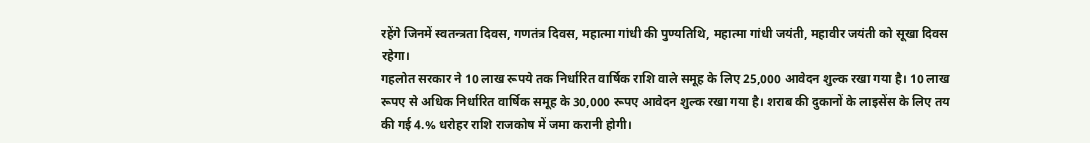रहेंगे जिनमें स्वतन्त्रता दिवस, गणतंत्र दिवस, महात्मा गांधी की पुण्यतिथि, महात्मा गांधी जयंती, महावीर जयंती को सूखा दिवस रहेगा।
गहलोत सरकार ने 10 लाख रूपये तक निर्धारित वार्षिक राशि वाले समूह के लिए 25,000 आवेदन शुल्क रखा गया है। 10 लाख रूपए से अधिक निर्धारित वार्षिक समूह के 30,000 रूपए आवेदन शुल्क रखा गया है। शराब की दुकानों के लाइसेंस के लिए तय की गई 4.% धरोहर राशि राजकोष में जमा करानी होगी।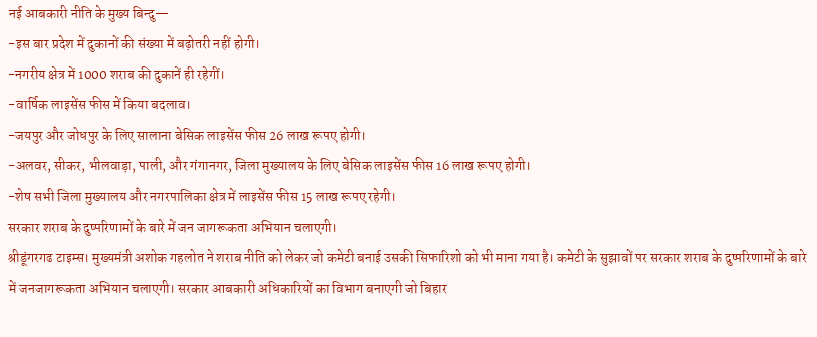नई आबकारी नीति के मुख्य बिन्दु—
-इस बार प्रदेश में दुकानों की संख्या में बढ़ोतरी नहीं होगी।
-नगरीय क्षेत्र में 1000 शराब की दुकानें ही रहेगीं।
-वार्षिक लाइसेंस फीस में किया बदलाव।
-जयपुर और जोधपुर के लिए सालाना बेसिक लाइसेंस फीस 26 लाख रूपए होगी।
-अलवर, सीकर, भीलवाड़ा, पाली, और गंगानगर, जिला मुख्यालय के लिए बेसिक लाइसेंस फीस 16 लाख रूपए होगी।
-शेष सभी जिला मुख्यालय और नगरपालिका क्षेत्र में लाइसेंस फीस 15 लाख रूपए रहेगी।
सरकार शराब के दुष्परिणामों के बारे में जन जागरूकता अभियान चलाएगी।
श्रीडूंगरगढ टाइम्स। मुख्यमंत्री अशोक गहलोत ने शराब नीति को लेकर जो कमेटी बनाई उसकी सिफारिशो को भी माना गया है। कमेटी के सुझावों पर सरकार शराब के दुष्परिणामों के बारे में जनजागरूकता अभियान चलाएगी। सरकार आबकारी अधिकारियों का विभाग बनाएगी जो बिहार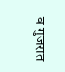व गुजरात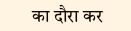का दौरा कर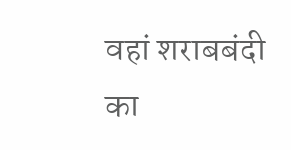वहां शराबबंदी का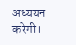अध्ययन करेगी।